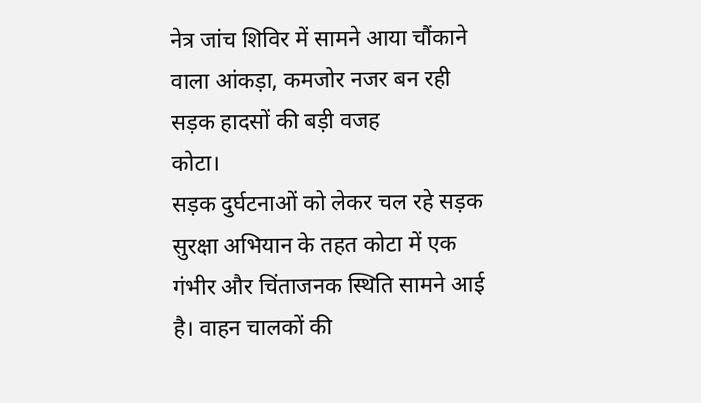नेत्र जांच शिविर में सामने आया चौंकाने वाला आंकड़ा, कमजोर नजर बन रही सड़क हादसों की बड़ी वजह
कोटा।
सड़क दुर्घटनाओं को लेकर चल रहे सड़क सुरक्षा अभियान के तहत कोटा में एक गंभीर और चिंताजनक स्थिति सामने आई है। वाहन चालकों की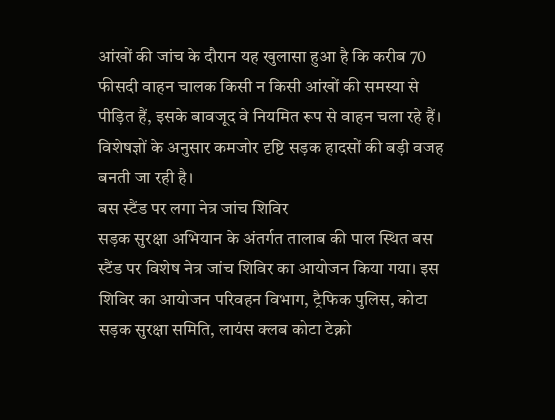आंखों की जांच के दौरान यह खुलासा हुआ है कि करीब 70 फीसदी वाहन चालक किसी न किसी आंखों की समस्या से पीड़ित हैं, इसके बावजूद वे नियमित रूप से वाहन चला रहे हैं। विशेषज्ञों के अनुसार कमजोर दृष्टि सड़क हादसों की बड़ी वजह बनती जा रही है।
बस स्टैंड पर लगा नेत्र जांच शिविर
सड़क सुरक्षा अभियान के अंतर्गत तालाब की पाल स्थित बस स्टैंड पर विशेष नेत्र जांच शिविर का आयोजन किया गया। इस शिविर का आयोजन परिवहन विभाग, ट्रैफिक पुलिस, कोटा सड़क सुरक्षा समिति, लायंस क्लब कोटा टेक्नो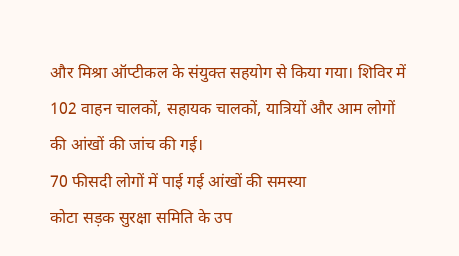और मिश्रा ऑप्टीकल के संयुक्त सहयोग से किया गया। शिविर में 102 वाहन चालकों, सहायक चालकों, यात्रियों और आम लोगों की आंखों की जांच की गई।
70 फीसदी लोगों में पाई गई आंखों की समस्या
कोटा सड़क सुरक्षा समिति के उप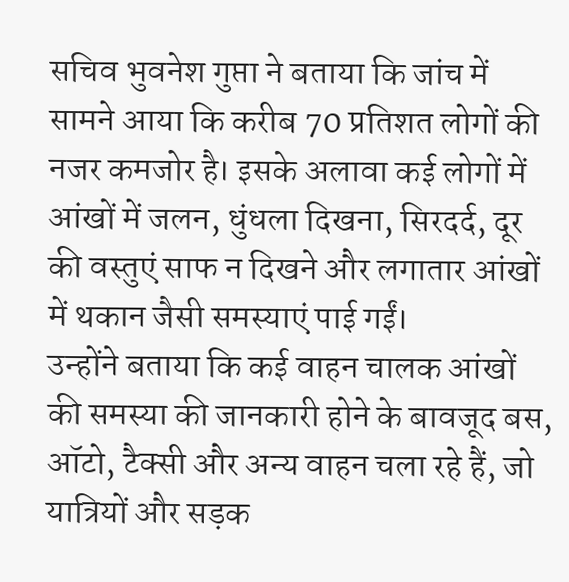सचिव भुवनेश गुप्ता ने बताया कि जांच में सामने आया कि करीब 70 प्रतिशत लोगों की नजर कमजोर है। इसके अलावा कई लोगों में आंखों में जलन, धुंधला दिखना, सिरदर्द, दूर की वस्तुएं साफ न दिखने और लगातार आंखों में थकान जैसी समस्याएं पाई गईं।
उन्होंने बताया कि कई वाहन चालक आंखों की समस्या की जानकारी होने के बावजूद बस, ऑटो, टैक्सी और अन्य वाहन चला रहे हैं, जो यात्रियों और सड़क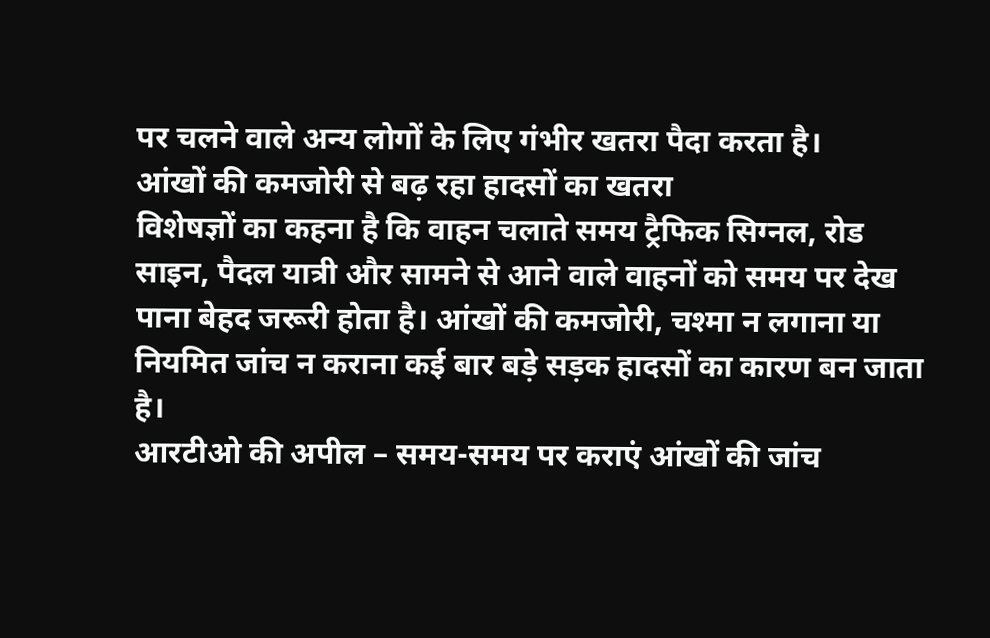पर चलने वाले अन्य लोगों के लिए गंभीर खतरा पैदा करता है।
आंखों की कमजोरी से बढ़ रहा हादसों का खतरा
विशेषज्ञों का कहना है कि वाहन चलाते समय ट्रैफिक सिग्नल, रोड साइन, पैदल यात्री और सामने से आने वाले वाहनों को समय पर देख पाना बेहद जरूरी होता है। आंखों की कमजोरी, चश्मा न लगाना या नियमित जांच न कराना कई बार बड़े सड़क हादसों का कारण बन जाता है।
आरटीओ की अपील – समय-समय पर कराएं आंखों की जांच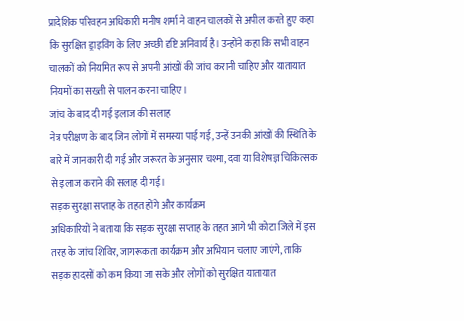प्रादेशिक परिवहन अधिकारी मनीष शर्मा ने वाहन चालकों से अपील करते हुए कहा कि सुरक्षित ड्राइविंग के लिए अच्छी दृष्टि अनिवार्य है। उन्होंने कहा कि सभी वाहन चालकों को नियमित रूप से अपनी आंखों की जांच करानी चाहिए और यातायात नियमों का सख्ती से पालन करना चाहिए।
जांच के बाद दी गई इलाज की सलाह
नेत्र परीक्षण के बाद जिन लोगों में समस्या पाई गई, उन्हें उनकी आंखों की स्थिति के बारे में जानकारी दी गई और जरूरत के अनुसार चश्मा, दवा या विशेषज्ञ चिकित्सक से इलाज कराने की सलाह दी गई।
सड़क सुरक्षा सप्ताह के तहत होंगे और कार्यक्रम
अधिकारियों ने बताया कि सड़क सुरक्षा सप्ताह के तहत आगे भी कोटा जिले में इस तरह के जांच शिविर, जागरूकता कार्यक्रम और अभियान चलाए जाएंगे, ताकि सड़क हादसों को कम किया जा सके और लोगों को सुरक्षित यातायात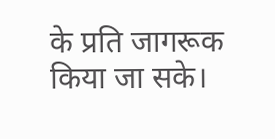के प्रति जागरूक किया जा सके।